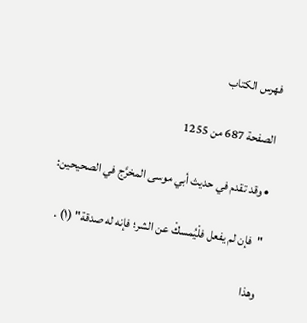فهرس الكتاب

الصفحة 687 من 1255

• وقد تقدم في حديث أبي موسى المخرَّج في الصحيحين:

"فإن لم يفعل فلْيُمسكْ عن الشر؛ فإنه له صدقة" (١) .

وهذا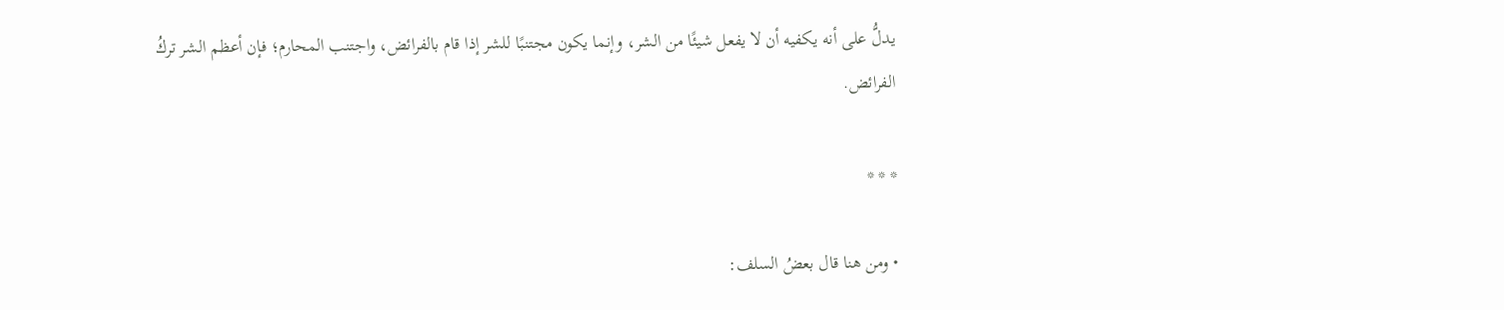يدلُّ على أنه يكفيه أن لا يفعل شيئًا من الشر، وإنما يكون مجتنبًا للشر إذا قام بالفرائض، واجتنب المحارم؛ فإن أعظم الشر تركُ الفرائض.

* * *

• ومن هنا قال بعضُ السلف: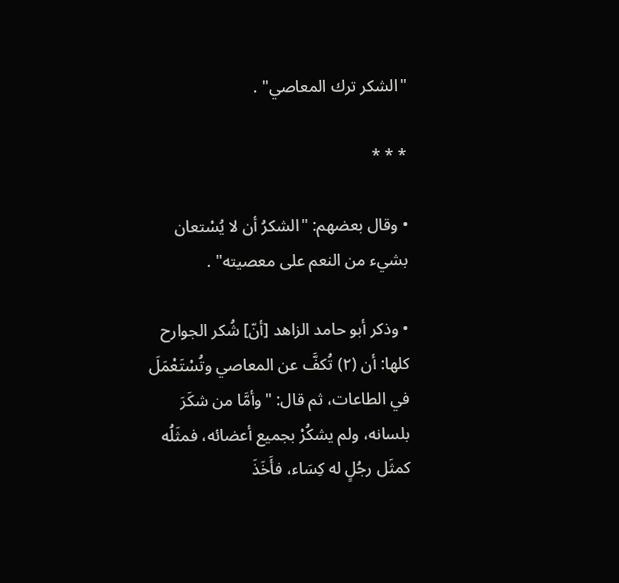"الشكر ترك المعاصي" .

* * *

• وقال بعضهم: "الشكرُ أن لا يُسْتعان بشيء من النعم على معصيته" .

• وذكر أبو حامد الزاهد [أنّ] شُكر الجوارح كلها: أن (٢) تُكفَّ عن المعاصي وتُسْتَعْمَلَ في الطاعات، ثم قال: "وأمَّا من شكَرَ بلسانه، ولم يشكُرْ بجميع أعضائه، فمثَلُه كمثَل رجُلٍ له كِسَاء، فأَخَذَ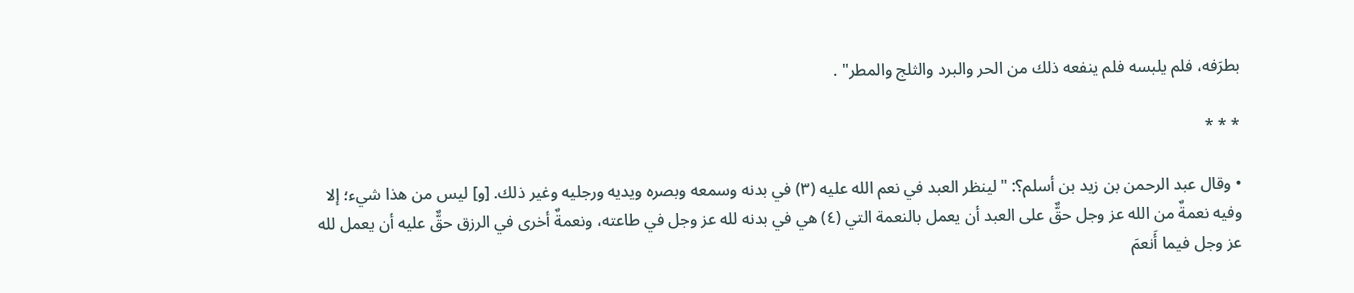بطرَفه، فلم يلبسه فلم ينفعه ذلك من الحر والبرد والثلج والمطر" .

* * *

• وقال عبد الرحمن بن زيد بن أسلم؟: "لينظر العبد في نعم الله عليه (٣) في بدنه وسمعه وبصره ويديه ورجليه وغير ذلك. [و] ليس من هذا شيء؛ إلا وفيه نعمةٌ من الله عز وجل حقٌّ على العبد أن يعمل بالنعمة التي (٤) هي في بدنه لله عز وجل في طاعته، ونعمةٌ أخرى في الرزق حقٌّ عليه أن يعمل لله عز وجل فيما أَنعمَ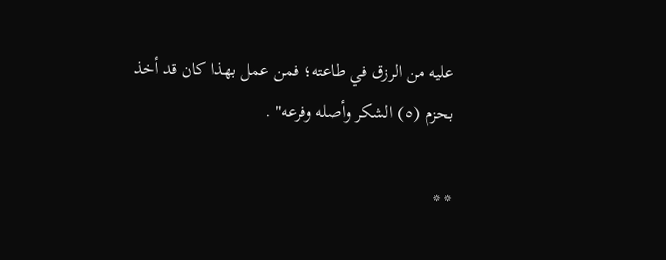عليه من الرزق في طاعته؛ فمن عمل بهذا كان قد أخذ بحزم (٥) الشكر وأصله وفرعه" .

* *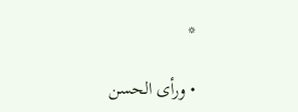*

• ورأى الحسن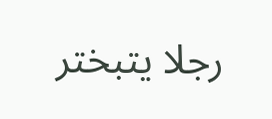رجلا يتبختر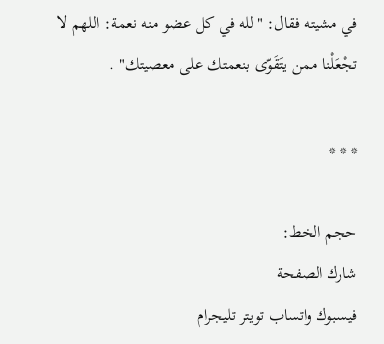في مشيته فقال: "لله في كل عضو منه نعمة: اللهم لا تجْعَلْنا ممن يتَقَوّى بنعمتك على معصيتك" .

* * *

حجم الخط:
شارك الصفحة
فيسبوك واتساب تويتر تليجرام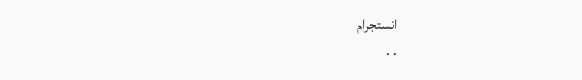انستجرام
. .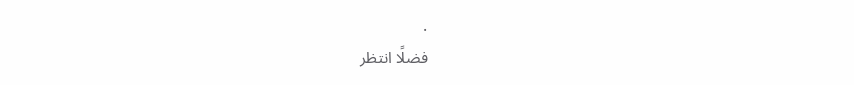.
فضلًا انتظر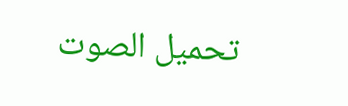تحميل الصوت